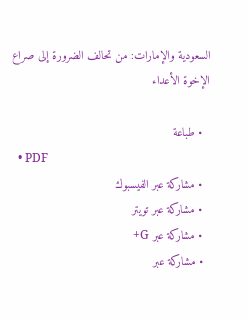السعودية والإمارات: من تحالف الضرورة إلى صراع الإخوة الأعداء

  • طباعة
  • PDF
  • مشاركة عبر الفيسبوك
  • مشاركة عبر تويتر
  • مشاركة عبر G+
  • مشاركة عبر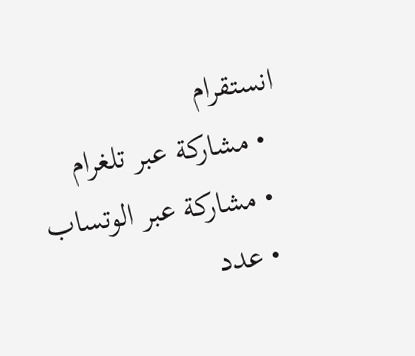انستقرام
  • مشاركة عبر تلغرام
  • مشاركة عبر الوتساب
  • عدد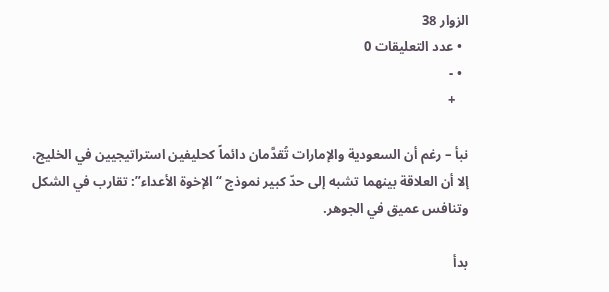الزوار 38
  • عدد التعلیقات 0
  • -
    +

نبأ – رغم أن السعودية والإمارات تُقدَّمان دائماً كحليفين استراتيجيين في الخليج، إلا أن العلاقة بينهما تشبه إلى حدّ كبير نموذج “الإخوة الأعداء”: تقارب في الشكل وتنافس عميق في الجوهر.

بدأ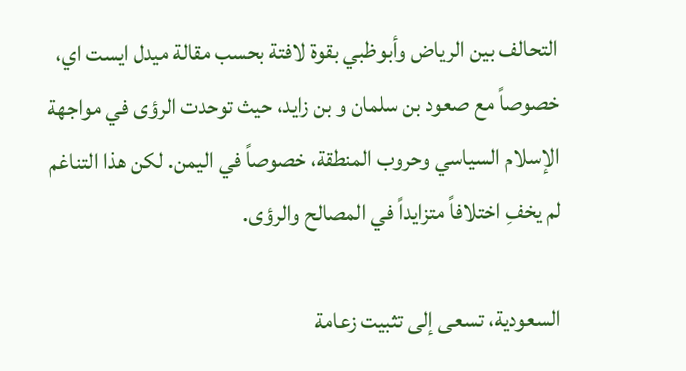التحالف بين الرياض وأبوظبي بقوة لافتة بحسب مقالة ميدل ايست اي، خصوصاً مع صعود بن سلمان و بن زايد، حيث توحدت الرؤى في مواجهة الإسلام السياسي وحروب المنطقة، خصوصاً في اليمن. لكن هذا التناغم لم يخفِ اختلافاً متزايداً في المصالح والرؤى.

السعودية، تسعى إلى تثبيت زعامة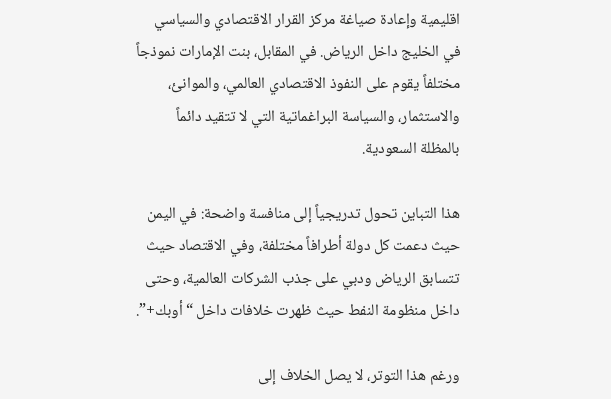اقليمية وإعادة صياغة مركز القرار الاقتصادي والسياسي في الخليج داخل الرياض. في المقابل، بنت الإمارات نموذجاً مختلفاً يقوم على النفوذ الاقتصادي العالمي، والموانئ، والاستثمار، والسياسة البراغماتية التي لا تتقيد دائماً بالمظلة السعودية.

هذا التباين تحول تدريجياً إلى منافسة واضحة: في اليمن حيث دعمت كل دولة أطرافاً مختلفة، وفي الاقتصاد حيث تتسابق الرياض ودبي على جذب الشركات العالمية، وحتى داخل منظومة النفط حيث ظهرت خلافات داخل “أوبك+”.

ورغم هذا التوتر، لا يصل الخلاف إلى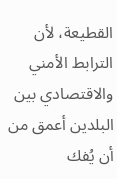القطيعة، لأن الترابط الأمني والاقتصادي بين البلدين أعمق من أن يُفك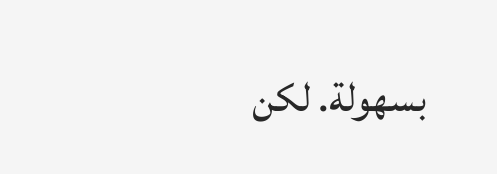بسهولة. لكن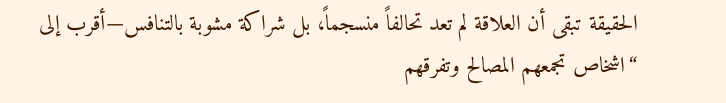الحقيقة تبقى أن العلاقة لم تعد تحالفاً منسجماً، بل شراكة مشوبة بالتنافس—أقرب إلى “اشخاص تجمعهم المصالح وتفرقهم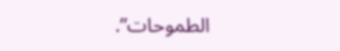الطموحات”.